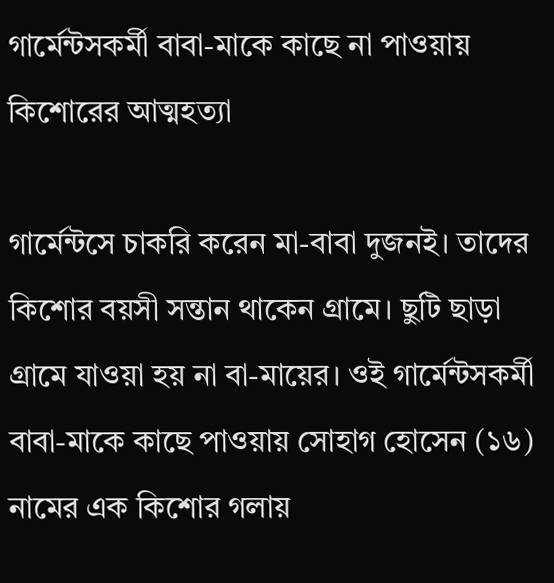গার্মেন্টসকর্মী বাবা-মাকে কাছে না পাওয়ায় কিশোরের আত্মহত্যা

গার্মেন্টসে চাকরি করেন মা-বাবা দুজনই। তাদের কিশোর বয়সী সন্তান থাকেন গ্রামে। ছুটি ছাড়া গ্রামে যাওয়া হয় না বা-মায়ের। ওই গার্মেন্টসকর্মী বাবা-মাকে কাছে পাওয়ায় সোহাগ হোসেন (১৬) নামের এক কিশোর গলায়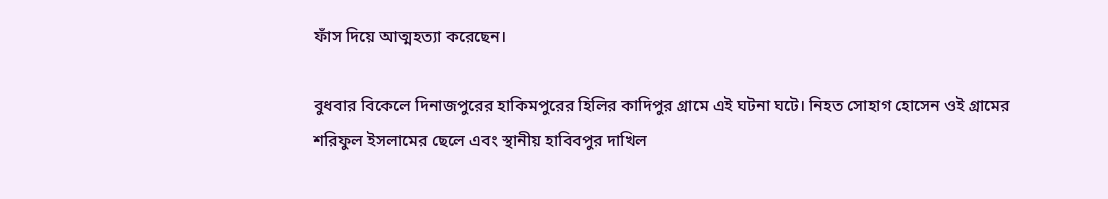ফাঁস দিয়ে আত্মহত্যা করেছেন।

বুধবার বিকেলে দিনাজপুরের হাকিমপুরের হিলির কাদিপুর গ্রামে এই ঘটনা ঘটে। নিহত সোহাগ হোসেন ওই গ্রামের শরিফুল ইসলামের ছেলে এবং স্থানীয় হাবিবপুর দাখিল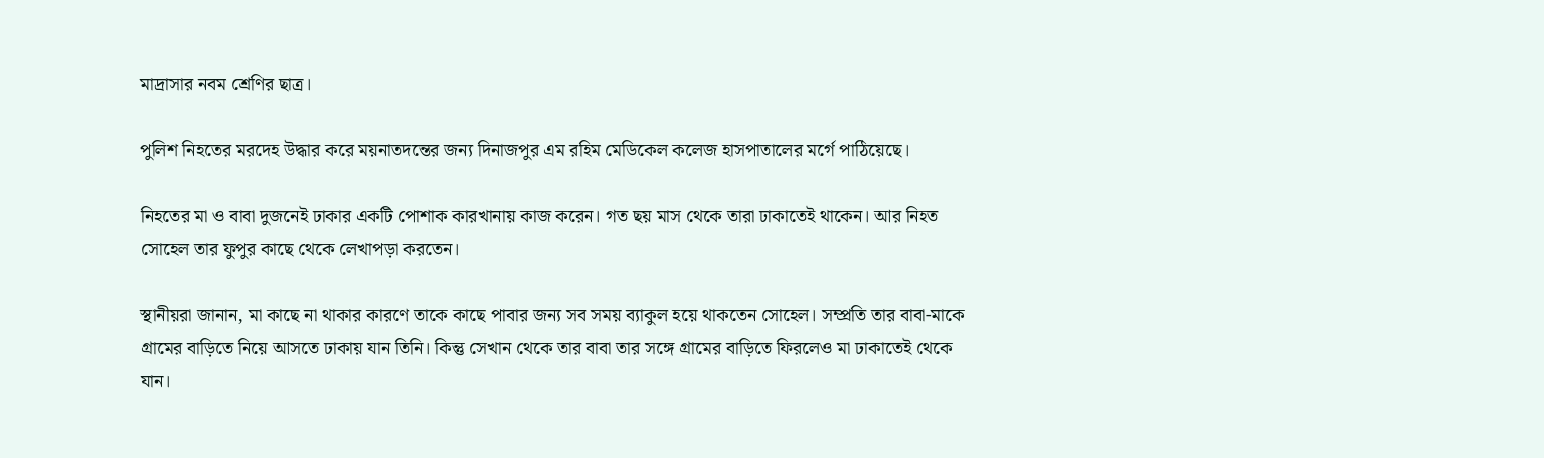মাদ্রাসার নবম শ্রেণির ছাত্র।

পুলিশ নিহতের মরদেহ উদ্ধার করে ময়নাতদন্তের জন্য দিনাজপুর এম রহিম মেডিকেল কলেজ হাসপাতালের মর্গে পাঠিয়েছে।

নিহতের মা ও বাবা দুজনেই ঢাকার একটি পোশাক কারখানায় কাজ করেন। গত ছয় মাস থেকে তারা ঢাকাতেই থাকেন। আর নিহত সোহেল তার ফুপুর কাছে থেকে লেখাপড়া করতেন।

স্থানীয়রা জানান, মা কাছে না থাকার কারণে তাকে কাছে পাবার জন্য সব সময় ব্যাকুল হয়ে থাকতেন সোহেল। সম্প্রতি তার বাবা-মাকে গ্রামের বাড়িতে নিয়ে আসতে ঢাকায় যান তিনি। কিন্তু সেখান থেকে তার বাবা তার সঙ্গে গ্রামের বাড়িতে ফিরলেও মা ঢাকাতেই থেকে যান।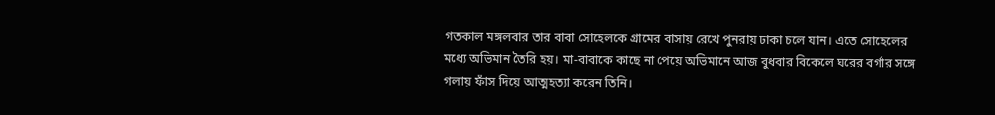গতকাল মঙ্গলবার তার বাবা সোহেলকে গ্রামের বাসায় রেখে পুনরায় ঢাকা চলে যান। এতে সোহেলের মধ্যে অভিমান তৈরি হয়। মা-বাবাকে কাছে না পেয়ে অভিমানে আজ বুধবার বিকেলে ঘরের বর্গার সঙ্গে গলায় ফাঁস দিয়ে আত্মহত্যা করেন তিনি।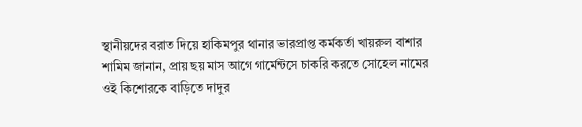স্থানীয়দের বরাত দিয়ে হাকিমপুর থানার ভারপ্রাপ্ত কর্মকর্তা খায়রুল বাশার শামিম জানান, প্রায় ছয় মাস আগে গার্মেন্টসে চাকরি করতে সোহেল নামের ওই কিশোরকে বাড়িতে দাদুর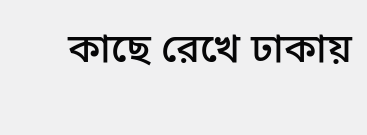কাছে রেখে ঢাকায়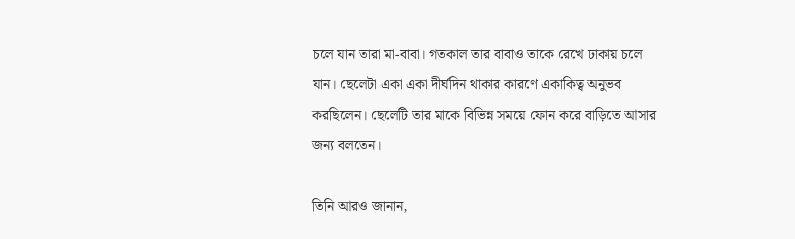চলে যান তারা মা-বাবা। গতকাল তার বাবাও তাকে রেখে ঢাকায় চলে যান। ছেলেটা একা একা দীর্ঘদিন থাকার কারণে একাকিত্ব অনুভব করছিলেন। ছেলেটি তার মাকে বিভিন্ন সময়ে ফোন করে বাড়িতে আসার জন্য বলতেন।

তিনি আরও জানান,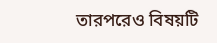তারপরেও বিষয়টি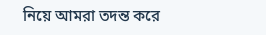নিয়ে আমরা তদন্ত করে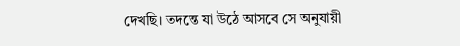দেখছি। তদন্তে যা উঠে আসবে সে অনুযায়ী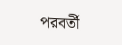পরবর্তী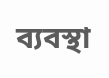ব্যবস্থা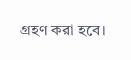গ্রহণ করা হবে।